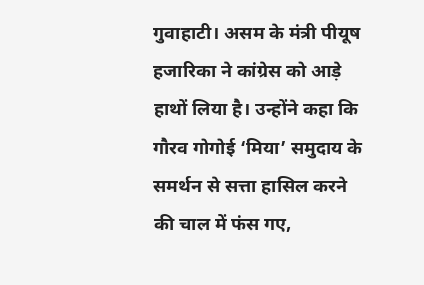गुवाहाटी। असम के मंत्री पीयूष हजारिका ने कांग्रेस को आड़े हाथों लिया है। उन्होंने कहा कि गौरव गोगोई ‘मिया’ समुदाय के समर्थन से सत्ता हासिल करने की चाल में फंस गए,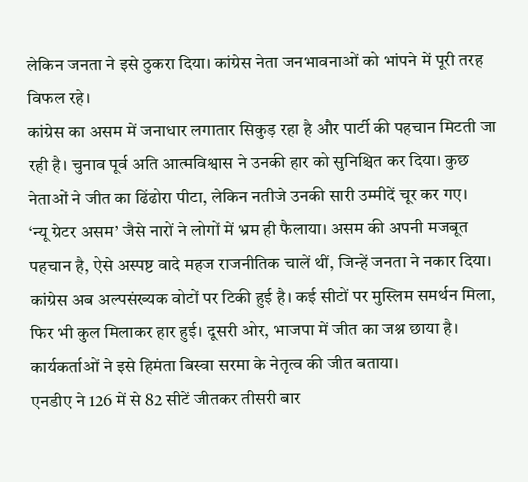लेकिन जनता ने इसे ठुकरा दिया। कांग्रेस नेता जनभावनाओं को भांपने में पूरी तरह विफल रहे।
कांग्रेस का असम में जनाधार लगातार सिकुड़ रहा है और पार्टी की पहचान मिटती जा रही है। चुनाव पूर्व अति आत्मविश्वास ने उनकी हार को सुनिश्चित कर दिया। कुछ नेताओं ने जीत का ढिंढोरा पीटा, लेकिन नतीजे उनकी सारी उम्मीदें चूर कर गए।
‘न्यू ग्रेटर असम’ जैसे नारों ने लोगों में भ्रम ही फैलाया। असम की अपनी मजबूत पहचान है, ऐसे अस्पष्ट वादे महज राजनीतिक चालें थीं, जिन्हें जनता ने नकार दिया।
कांग्रेस अब अल्पसंख्यक वोटों पर टिकी हुई है। कई सीटों पर मुस्लिम समर्थन मिला, फिर भी कुल मिलाकर हार हुई। दूसरी ओर, भाजपा में जीत का जश्न छाया है। कार्यकर्ताओं ने इसे हिमंता बिस्वा सरमा के नेतृत्व की जीत बताया।
एनडीए ने 126 में से 82 सीटें जीतकर तीसरी बार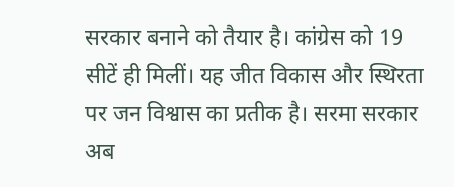सरकार बनाने को तैयार है। कांग्रेस को 19 सीटें ही मिलीं। यह जीत विकास और स्थिरता पर जन विश्वास का प्रतीक है। सरमा सरकार अब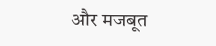और मजबूत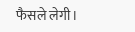फैसले लेगी।